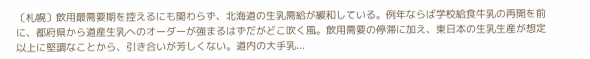〔札幌〕飲用最需要期を控えるにも関わらず、北海道の生乳需給が緩和している。例年ならば学校給食牛乳の再開を前に、都府県から道産生乳へのオーダーが強まるはずだがどこ吹く風。飲用需要の停滞に加え、東日本の生乳生産が想定以上に堅調なことから、引き合いが芳しくない。道内の大手乳...